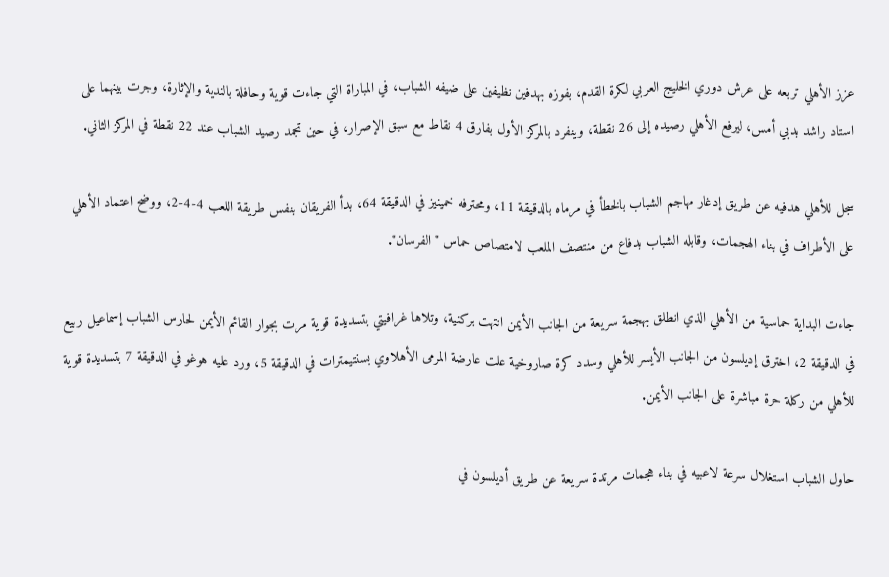عزز الأهلي تربعه على عرش دوري الخليج العربي لكرة القدم، بفوزه بهدفين نظيفين على ضيفه الشباب، في المباراة التي جاءت قوية وحافلة بالندية والإثارة، وجرت بينهما على استاد راشد بدبي أمس، ليرفع الأهلي رصيده إلى 26 نقطة، وينفرد بالمركز الأول بفارق 4 نقاط مع سبق الإصرار، في حين تجمد رصيد الشباب عند 22 نقطة في المركز الثاني.

سجل للأهلي هدفيه عن طريق إدغار مهاجم الشباب بالخطأ في مرماه بالدقيقة 11، ومحترفه خمينيز في الدقيقة 64، بدأ الفريقان بنفس طريقة اللعب 4-4-2، ووضح اعتماد الأهلي على الأطراف في بناء الهجمات، وقابله الشباب بدفاع من منتصف الملعب لامتصاص حماس "الفرسان".

جاءت البداية حماسية من الأهلي الذي انطلق بهجمة سريعة من الجانب الأيمن انتهت بركنية، وتلاها غرافيتي بتسديدة قوية مرت بجوار القائم الأيمن لحارس الشباب إسماعيل ربيع في الدقيقة 2، اخترق إديلسون من الجانب الأيسر للأهلي وسدد كرة صاروخية علت عارضة المرمى الأهلاوي بسنتيمترات في الدقيقة 5، ورد عليه هوغو في الدقيقة 7 بتسديدة قوية للأهلي من ركلة حرة مباشرة على الجانب الأيمن.

حاول الشباب استغلال سرعة لاعبيه في بناء هجمات مرتدة سريعة عن طريق أديلسون في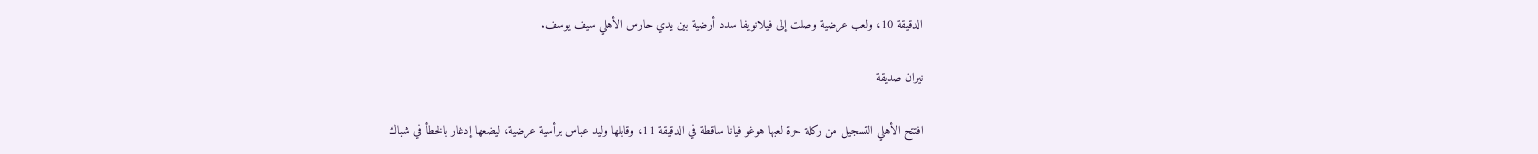الدقيقة 10، ولعب عرضية وصلت إلى فيلانويفا سدد أرضية بين يدي حارس الأهلي سيف يوسف.

نيران صديقة

افتتح الأهلي التسجيل من ركلة حرة لعبها هوغو فيانا ساقطة في الدقيقة 11، وقابلها وليد عباس برأسية عرضية، ليضعها إدغار بالخطأ في شباك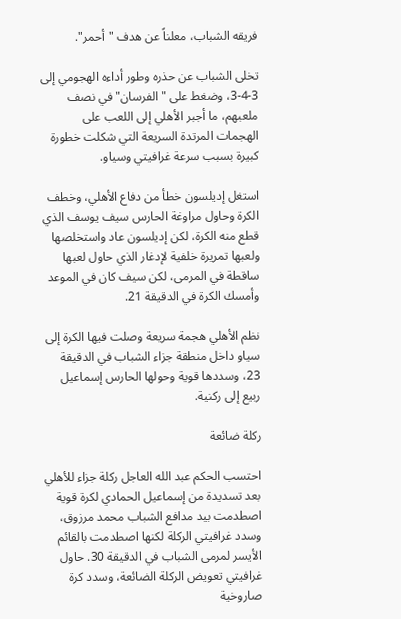فريقه الشباب، معلناً عن هدف "أحمر".

تخلى الشباب عن حذره وطور أداءه الهجومي إلى 3-4-3، وضغط على "الفرسان" في نصف ملعبهم، ما أجبر الأهلي إلى اللعب على الهجمات المرتدة السريعة التي شكلت خطورة كبيرة بسبب سرعة غرافيتي وسياو.

استغل إديلسون خطأ من دفاع الأهلي، وخطف الكرة وحاول مراوغة الحارس سيف يوسف الذي قطع منه الكرة، لكن إديلسون عاد واستخلصها ولعبها تمريرة خلفية لإدغار الذي حاول لعبها ساقطة في المرمى، لكن سيف كان في الموعد وأمسك الكرة في الدقيقة 21.

نظم الأهلي هجمة سريعة وصلت فيها الكرة إلى سياو داخل منطقة جزاء الشباب في الدقيقة 23، وسددها قوية وحولها الحارس إسماعيل ربيع إلى ركنية.

ركلة ضائعة

احتسب الحكم عبد الله العاجل ركلة جزاء للأهلي بعد تسديدة من إسماعيل الحمادي لكرة قوية اصطدمت بيد مدافع الشباب محمد مرزوق، وسدد غرافيتي الركلة لكنها اصطدمت بالقائم الأيسر لمرمى الشباب في الدقيقة 30. حاول غرافيتي تعويض الركلة الضائعة، وسدد كرة صاروخية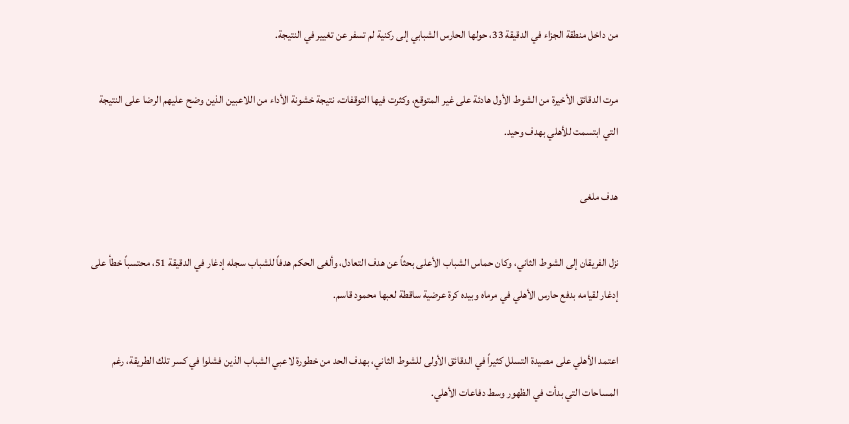من داخل منطقة الجزاء في الدقيقة 33، حولها الحارس الشبابي إلى ركنية لم تسفر عن تغيير في النتيجة.

مرت الدقائق الأخيرة من الشوط الأول هادئة على غير المتوقع، وكثرت فيها التوقفات، نتيجة خشونة الأداء من اللاعبين الذين وضح عليهم الرضا على النتيجة التي ابتسمت للأهلي بهدف وحيد.

هدف ملغى

نزل الفريقان إلى الشوط الثاني، وكان حماس الشباب الأعلى بحثاً عن هدف التعادل، وألغى الحكم هدفاً للشباب سجله إدغار في الدقيقة 51، محتسباً خطأ على إدغار لقيامه بدفع حارس الأهلي في مرماه وبيده كرة عرضية ساقطة لعبها محمود قاسم.

اعتمد الأهلي على مصيدة التسلل كثيراً في الدقائق الأولى للشوط الثاني، بهدف الحد من خطورة لاعبي الشباب الذين فشلوا في كسر تلك الطريقة، رغم المساحات التي بدأت في الظهور وسط دفاعات الأهلي.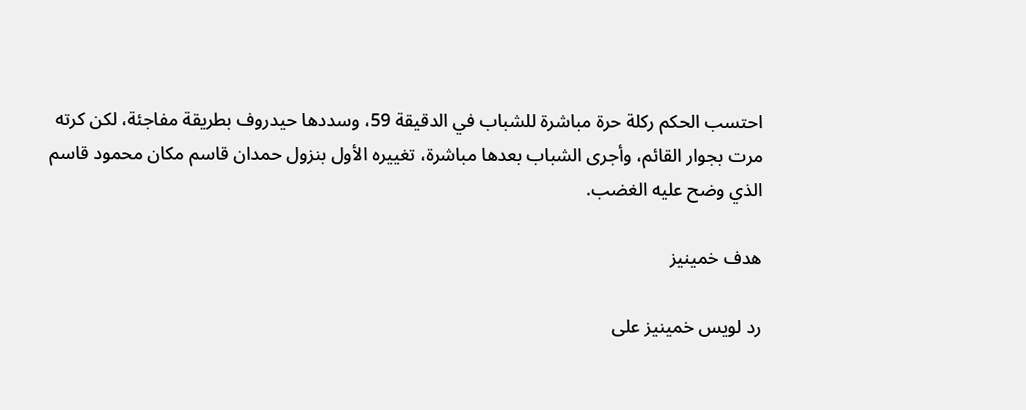احتسب الحكم ركلة حرة مباشرة للشباب في الدقيقة 59، وسددها حيدروف بطريقة مفاجئة، لكن كرته مرت بجوار القائم، وأجرى الشباب بعدها مباشرة، تغييره الأول بنزول حمدان قاسم مكان محمود قاسم الذي وضح عليه الغضب.

هدف خمينيز

رد لويس خمينيز على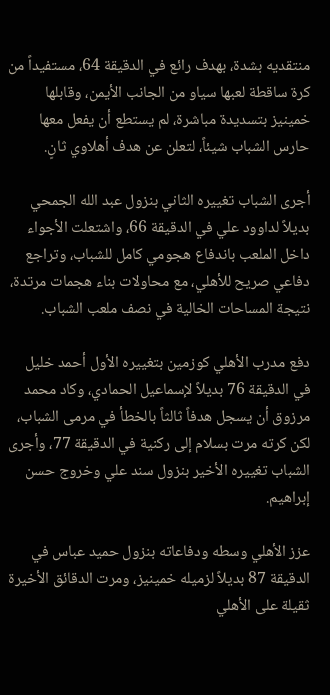منتقديه بشدة، بهدف رائع في الدقيقة 64، مستفيداً من كرة ساقطة لعبها سياو من الجانب الأيمن، وقابلها خمينيز بتسديدة مباشرة، لم يستطع أن يفعل معها حارس الشباب شيئاً، لتعلن عن هدف أهلاوي ثانٍ.

أجرى الشباب تغييره الثاني بنزول عبد الله الجمحي بديلاً لداوود علي في الدقيقة 66، واشتعلت الأجواء داخل الملعب باندفاع هجومي كامل للشباب، وتراجع دفاعي صريح للأهلي، مع محاولات بناء هجمات مرتدة، نتيجة المساحات الخالية في نصف ملعب الشباب.

دفع مدرب الأهلي كوزمين بتغييره الأول أحمد خليل في الدقيقة 76 بديلاً لإسماعيل الحمادي، وكاد محمد مرزوق أن يسجل هدفاً ثالثاً بالخطأ في مرمى الشباب، لكن كرته مرت بسلام إلى ركنية في الدقيقة 77، وأجرى الشباب تغييره الأخير بنزول سند علي وخروج حسن إبراهيم.

عزز الأهلي وسطه ودفاعاته بنزول حميد عباس في الدقيقة 87 بديلاً لزميله خمينيز، ومرت الدقائق الأخيرة ثقيلة على الأهلي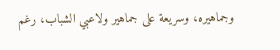وجماهيره، وسريعة على جماهير ولاعبي الشباب، رغم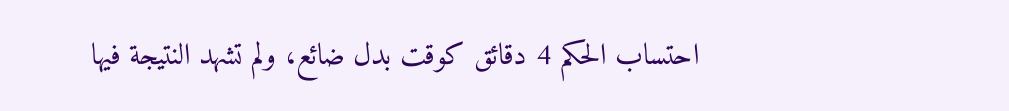احتساب الحكم 4 دقائق كوقت بدل ضائع، ولم تشهد النتيجة فيها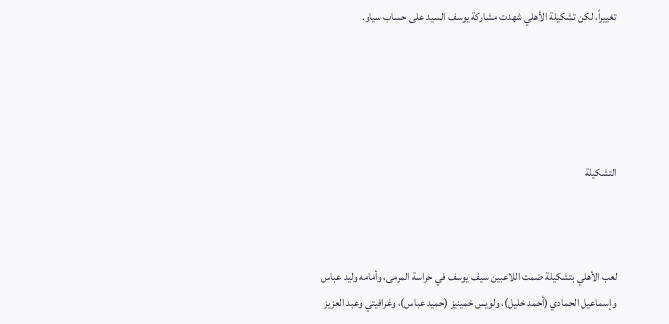تغييراً، لكن تشكيلة الأهلي شهدت مشاركة يوسف السيد على حساب سياو.





التشكيلة



لعب الأهلي بتشكيلة ضمت اللاعبين سيف يوسف في حراسة المرمى، وأمامه وليد عباس وإسماعيل الحمادي (أحمد خليل)، ولويس خمينيز (حميد عباس)، وغرافيتي وعبد العزيز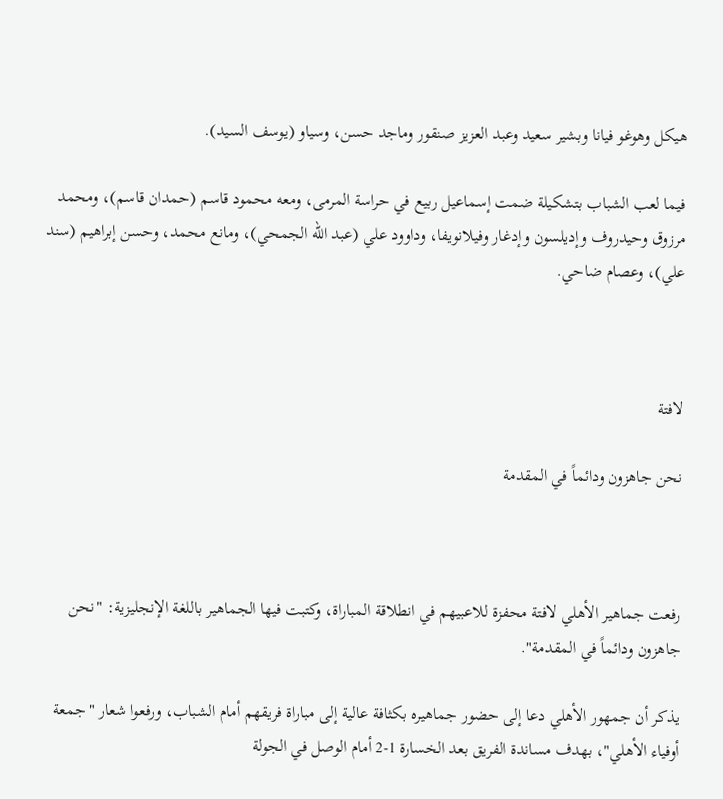هيكل وهوغو فيانا وبشير سعيد وعبد العزيز صنقور وماجد حسن، وسياو (يوسف السيد).

فيما لعب الشباب بتشكيلة ضمت إسماعيل ربيع في حراسة المرمى، ومعه محمود قاسم (حمدان قاسم)، ومحمد مرزوق وحيدروف وإديلسون وإدغار وفيلانويفا، وداوود علي (عبد الله الجمحي)، ومانع محمد، وحسن إبراهيم (سند علي)، وعصام ضاحي.



لافتة

نحن جاهزون ودائماً في المقدمة



رفعت جماهير الأهلي لافتة محفزة للاعبيهم في انطلاقة المباراة، وكتبت فيها الجماهير باللغة الإنجليزية: "نحن جاهزون ودائماً في المقدمة".

يذكر أن جمهور الأهلي دعا إلى حضور جماهيره بكثافة عالية إلى مباراة فريقهم أمام الشباب، ورفعوا شعار "جمعة أوفياء الأهلي"، بهدف مساندة الفريق بعد الخسارة 1-2 أمام الوصل في الجولة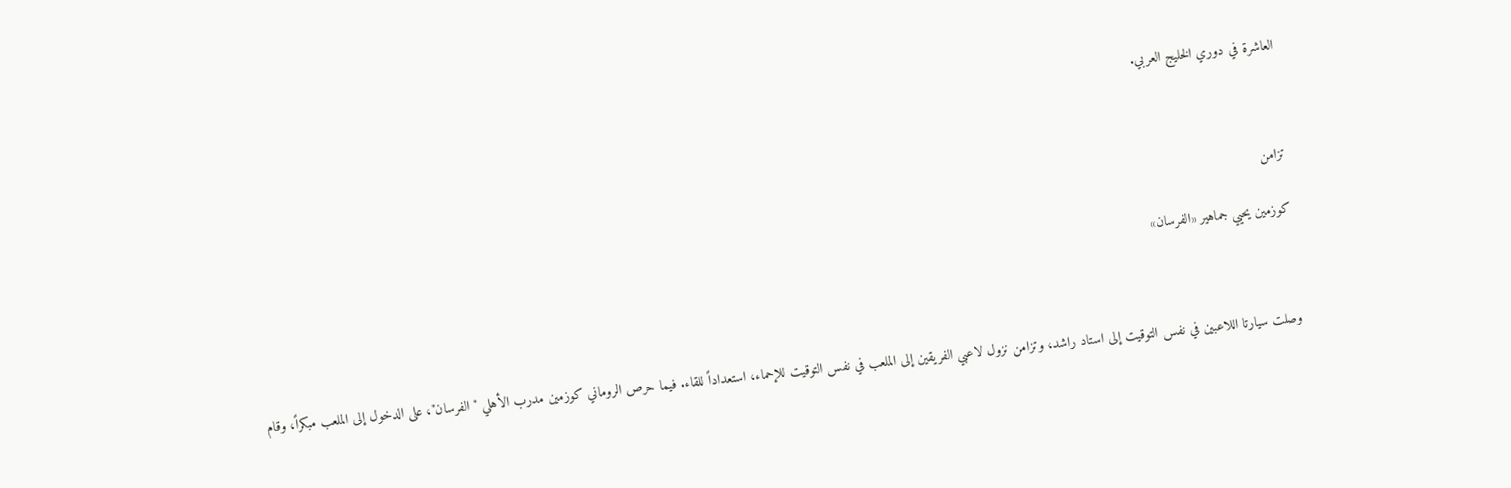العاشرة في دوري الخليج العربي.



تزامن

كوزمين يحيي جماهير «الفرسان»



وصلت سيارتا اللاعبين في نفس التوقيت إلى استاد راشد، وتزامن نزول لاعبي الفريقين إلى الملعب في نفس التوقيت للإحماء، استعداداً للقاء. فيما حرص الروماني كوزمين مدرب الأهلي "الفرسان"، على الدخول إلى الملعب مبكراً، وقام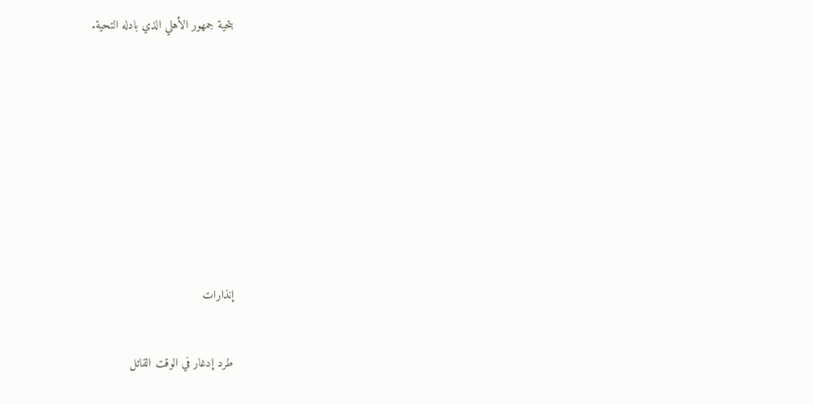بتحية جمهور الأهلي الذي بادله التحية.







إنذارات

طرد إدغار في الوقت القاتل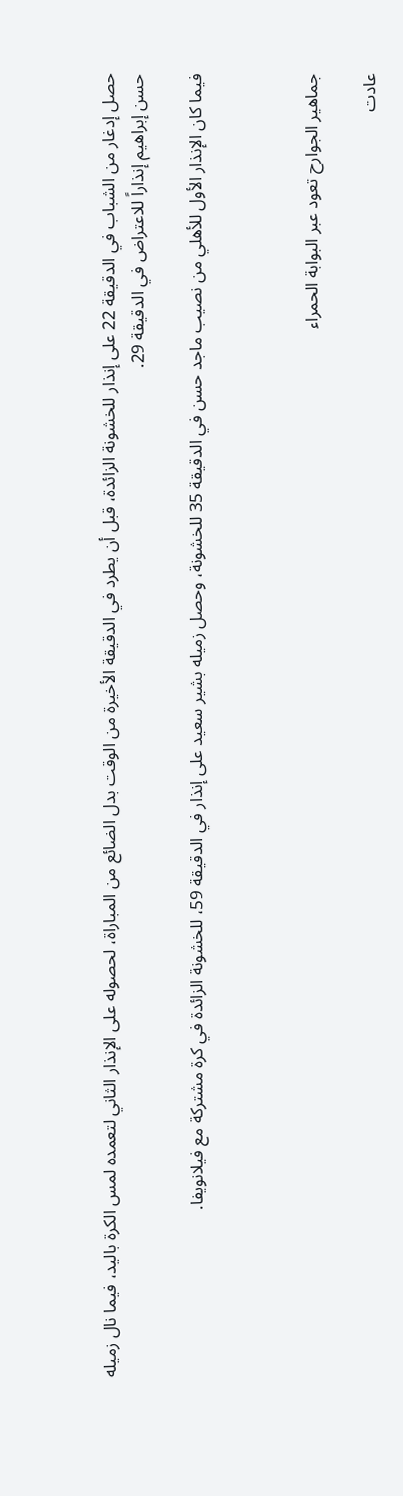حصل إدغار من الشباب في الدقيقة 22 على إنذار للخشونة الزائدة، قبل أن يطرد في الدقيقة الأخيرة من الوقت بدل الضائع من المباراة، لحصوله على الإنذار الثاني لتعمده لمس الكرة باليد، فيما نال زميله حسن إبراهيم إنذاراً للاعتراض في الدقيقة 29.

فيما كان الإنذار الأول للأهلي من نصيب ماجد حسن في الدقيقة 35 للخشونة، وحصل زميله بشير سعيد على إنذار في الدقيقة 59، للخشونة الزائدة في كرة مشتركة مع فيلانويفا.



جماهير الجوارح تعود عبر البوابة الحمراء

عادت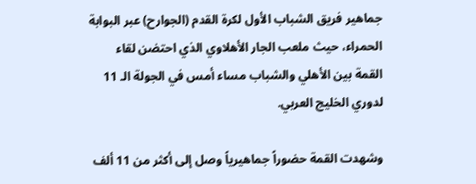جماهير فريق الشباب الأول لكرة القدم (الجوارح) عبر البوابة الحمراء، حيث ملعب الجار الأهلاوي الذي احتضن لقاء القمة بين الأهلي والشباب مساء أمس في الجولة الـ 11 لدوري الخليج العربي.

وشهدت القمة حضوراً جماهيرياً وصل إلى أكثر من 11 ألف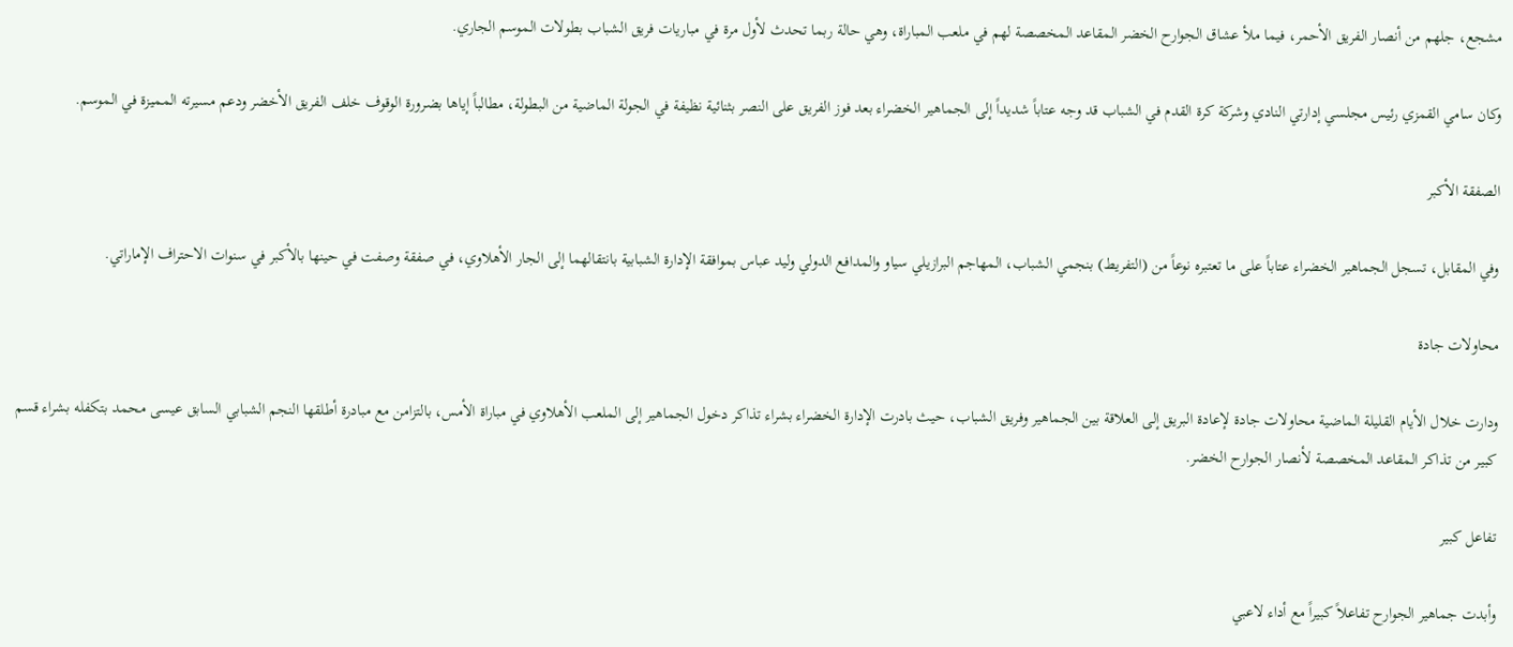مشجع، جلهم من أنصار الفريق الأحمر، فيما ملأ عشاق الجوارح الخضر المقاعد المخصصة لهم في ملعب المباراة، وهي حالة ربما تحدث لأول مرة في مباريات فريق الشباب بطولات الموسم الجاري.

وكان سامي القمزي رئيس مجلسي إدارتي النادي وشركة كرة القدم في الشباب قد وجه عتاباً شديداً إلى الجماهير الخضراء بعد فوز الفريق على النصر بثنائية نظيفة في الجولة الماضية من البطولة، مطالباً إياها بضرورة الوقوف خلف الفريق الأخضر ودعم مسيرته المميزة في الموسم.

الصفقة الأكبر

وفي المقابل، تسجل الجماهير الخضراء عتاباً على ما تعتبره نوعاً من (التفريط) بنجمي الشباب، المهاجم البرازيلي سياو والمدافع الدولي وليد عباس بموافقة الإدارة الشبابية بانتقالهما إلى الجار الأهلاوي، في صفقة وصفت في حينها بالأكبر في سنوات الاحتراف الإماراتي.

محاولات جادة

ودارت خلال الأيام القليلة الماضية محاولات جادة لإعادة البريق إلى العلاقة بين الجماهير وفريق الشباب، حيث بادرت الإدارة الخضراء بشراء تذاكر دخول الجماهير إلى الملعب الأهلاوي في مباراة الأمس، بالتزامن مع مبادرة أطلقها النجم الشبابي السابق عيسى محمد بتكفله بشراء قسم كبير من تذاكر المقاعد المخصصة لأنصار الجوارح الخضر.

تفاعل كبير

وأبدت جماهير الجوارح تفاعلاً كبيراً مع أداء لاعبي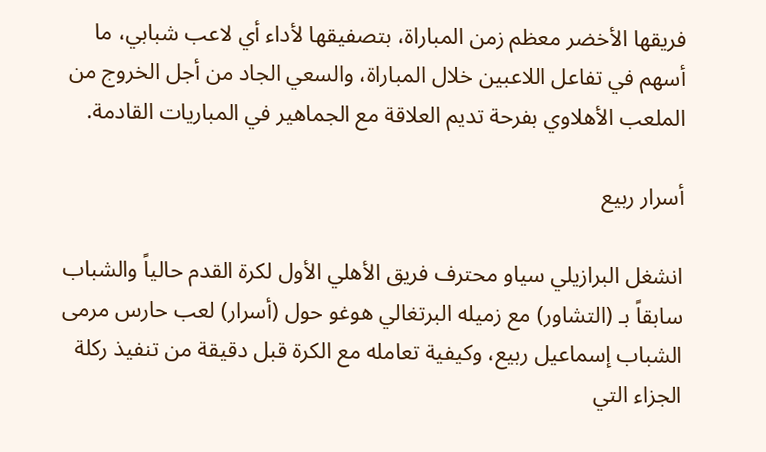فريقها الأخضر معظم زمن المباراة، بتصفيقها لأداء أي لاعب شبابي، ما أسهم في تفاعل اللاعبين خلال المباراة، والسعي الجاد من أجل الخروج من الملعب الأهلاوي بفرحة تديم العلاقة مع الجماهير في المباريات القادمة.

أسرار ربيع

انشغل البرازيلي سياو محترف فريق الأهلي الأول لكرة القدم حالياً والشباب سابقاً بـ (التشاور) مع زميله البرتغالي هوغو حول (أسرار) لعب حارس مرمى الشباب إسماعيل ربيع، وكيفية تعامله مع الكرة قبل دقيقة من تنفيذ ركلة الجزاء التي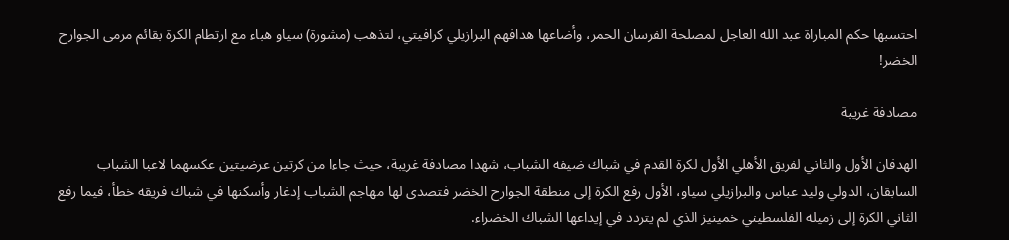احتسبها حكم المباراة عبد الله العاجل لمصلحة الفرسان الحمر، وأضاعها هدافهم البرازيلي كرافيتي، لتذهب (مشورة) سياو هباء مع ارتطام الكرة بقائم مرمى الجوارح الخضر!

مصادفة غريبة

الهدفان الأول والثاني لفريق الأهلي الأول لكرة القدم في شباك ضيفه الشباب، شهدا مصادفة غريبة، حيث جاءا من كرتين عرضيتين عكسهما لاعبا الشباب السابقان، الدولي وليد عباس والبرازيلي سياو، الأول رفع الكرة إلى منطقة الجوارح الخضر فتصدى لها مهاجم الشباب إدغار وأسكنها في شباك فريقه خطأ، فيما رفع الثاني الكرة إلى زميله الفلسطيني خمينيز الذي لم يتردد في إيداعها الشباك الخضراء.